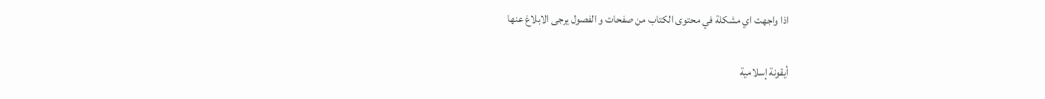اذا واجهت اي مشكلة في محتوى الكتاب من صفحات و الفصول يرجى الابلاغ عنها

أيقونة إسلامية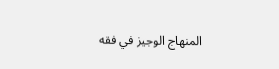المنهاج الوجيز في فقه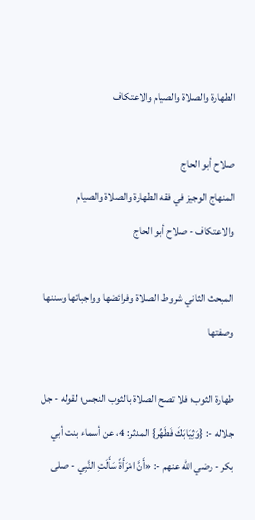الطهارة والصلاة والصيام والاعتكاف

صلاح أبو الحاج
المنهاج الوجيز في فقه الطهارة والصلاة والصيام والاعتكاف - صلاح أبو الحاج

المبحث الثاني شروط الصلاة وفرائضها وواجباتها وسننها وصفتها

طهارة الثوب؛ فلا تصح الصلاة بالثوب النجس؛ لقوله - جل جلاله -: {وَثِيَابَكَ فَطَهِّر} المدثر: 4، عن أسماء بنت أبي بكر - رضي الله عنهم -: «أَنَّ امْرَأَةً سَأَلَتِ النَّبِي - صلى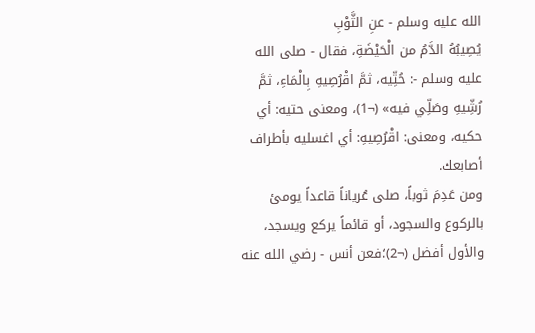الله عليه وسلم - عنِ الثَّوْبِ
يُصِيبُهُ الدَّمُ من الْحَيْضَةِ، فقال - صلى الله عليه وسلم -: حُتِّيه، ثمَّ اقْرُصِيهِ بِالْمَاءِ، ثمَّ رُشِّيهِ وصَلِّي فيه» (¬1)، ومعنى حتيه: أي حكيه، ومعنى: اقْرُصِيهِ: أي اغسليه بأطراف أصابعك.
ومن عَدِمَ ثوباً، صلى عُرياناً قاعداً يومئ بالركوع والسجود، أو قائماً يركع ويسجد، والأول أفضل (¬2)؛فعن أنس - رضي الله عنه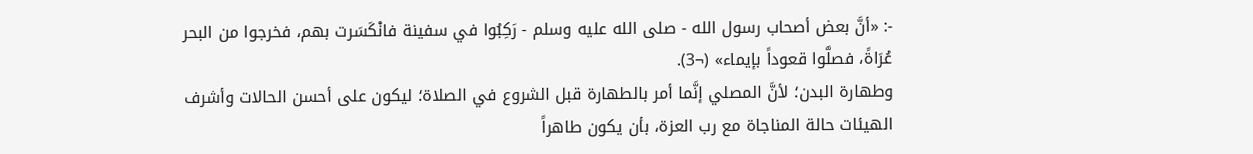-: «أنَّ بعض أصحاب رسول الله - صلى الله عليه وسلم - رَكِبُوا في سفينة فانْكَسَرت بهم، فخرجوا من البحر عُرَاةً، فصلَّوا قعوداً بإيماء» (¬3).
وطهارة البدن؛ لأنَّ المصلي إنَّما أمر بالطهارة قبل الشروع في الصلاة؛ ليكون على أحسن الحالات وأشرف الهيئات حالة المناجاة مع رب العزة، بأن يكون طاهراً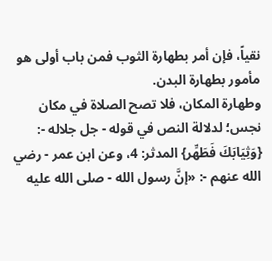نقياً، فإن أمر بطهارة الثوب فمن باب أولى هو مأمور بطهارة البدن.
وطهارة المكان، فلا تصح الصلاة في مكان نجس؛ لدلالة النص في قوله - جل جلاله -: {وَثِيَابَكَ فَطَهِّر} المدثر: 4، وعن ابن عمر - رضي الله عنهم -: «إنَّ رسول الله - صلى الله عليه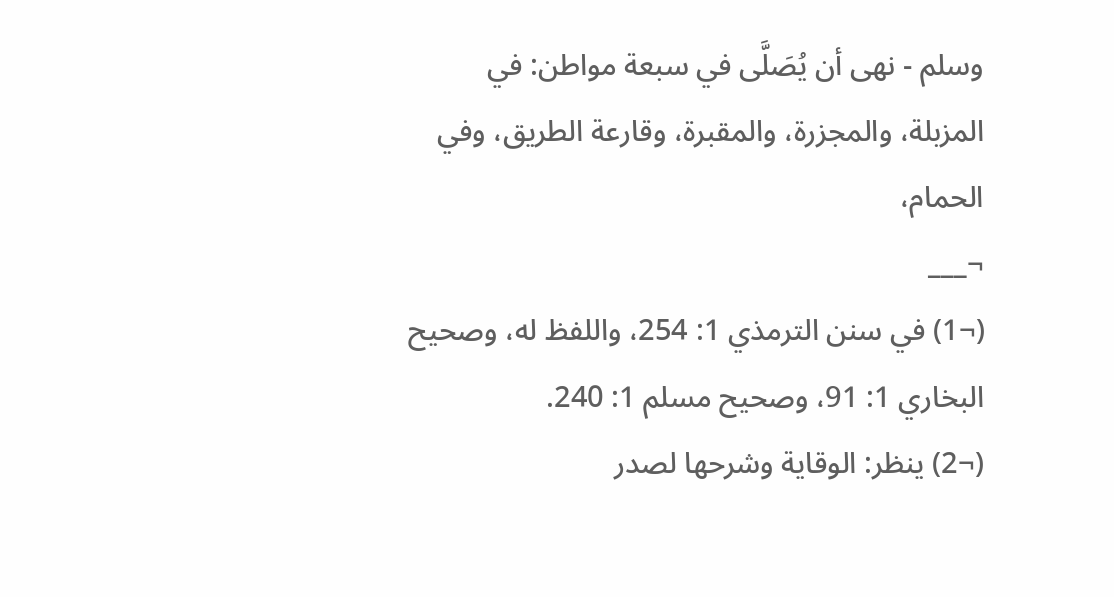وسلم - نهى أن يُصَلَّى في سبعة مواطن: في المزبلة، والمجزرة، والمقبرة، وقارعة الطريق، وفي الحمام،
¬___
(¬1) في سنن الترمذي 1: 254، واللفظ له، وصحيح البخاري 1: 91، وصحيح مسلم 1: 240.
(¬2) ينظر: الوقاية وشرحها لصدر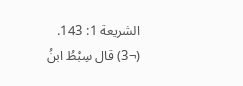الشريعة 1: 143.
(¬3) قال سِبْطُ ابنُ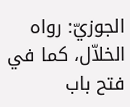الجوزيّ: رواه الخلاّل، كما في فتح باب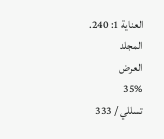العناية 1: 240.
المجلد
العرض
35%
تسللي / 333